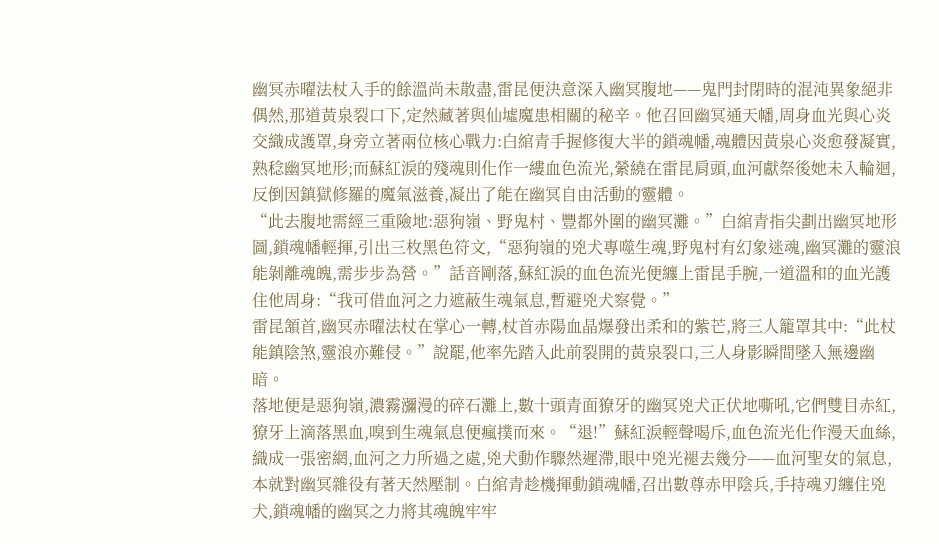幽冥赤曜法杖入手的餘溫尚未散盡,雷昆便決意深入幽冥腹地——鬼門封閉時的混沌異象絕非偶然,那道黃泉裂口下,定然藏著與仙墟魔患相關的秘辛。他召回幽冥通天幡,周身血光與心炎交織成護罩,身旁立著兩位核心戰力:白綰青手握修復大半的鎖魂幡,魂體因黃泉心炎愈發凝實,熟稔幽冥地形;而蘇紅淚的殘魂則化作一縷血色流光,縈繞在雷昆肩頭,血河獻祭後她未入輪迴,反倒因鎮獄修羅的魔氣滋養,凝出了能在幽冥自由活動的靈體。
“此去腹地需經三重險地:惡狗嶺、野鬼村、豐都外圍的幽冥灘。”白綰青指尖劃出幽冥地形圖,鎖魂幡輕揮,引出三枚黑色符文,“惡狗嶺的兇犬專噬生魂,野鬼村有幻象迷魂,幽冥灘的靈浪能剝離魂魄,需步步為營。”話音剛落,蘇紅淚的血色流光便纏上雷昆手腕,一道溫和的血光護住他周身:“我可借血河之力遮蔽生魂氣息,暫避兇犬察覺。”
雷昆頷首,幽冥赤曜法杖在掌心一轉,杖首赤陽血晶爆發出柔和的紫芒,將三人籠罩其中:“此杖能鎮陰煞,靈浪亦難侵。”說罷,他率先踏入此前裂開的黃泉裂口,三人身影瞬間墜入無邊幽暗。
落地便是惡狗嶺,濃霧瀰漫的碎石灘上,數十頭青面獠牙的幽冥兇犬正伏地嘶吼,它們雙目赤紅,獠牙上滴落黑血,嗅到生魂氣息便瘋撲而來。“退!”蘇紅淚輕聲喝斥,血色流光化作漫天血絲,織成一張密網,血河之力所過之處,兇犬動作驟然遲滯,眼中兇光褪去幾分——血河聖女的氣息,本就對幽冥雜役有著天然壓制。白綰青趁機揮動鎖魂幡,召出數尊赤甲陰兵,手持魂刃纏住兇犬,鎖魂幡的幽冥之力將其魂魄牢牢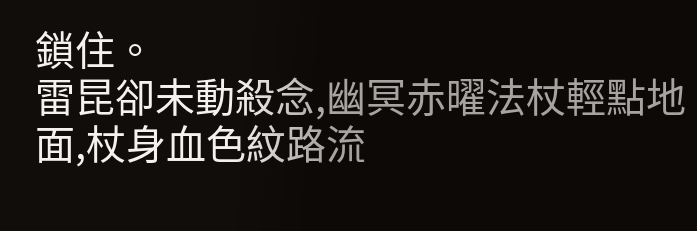鎖住。
雷昆卻未動殺念,幽冥赤曜法杖輕點地面,杖身血色紋路流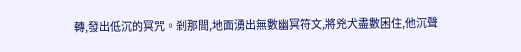轉,發出低沉的冥咒。剎那間,地面湧出無數幽冥符文,將兇犬盡數困住,他沉聲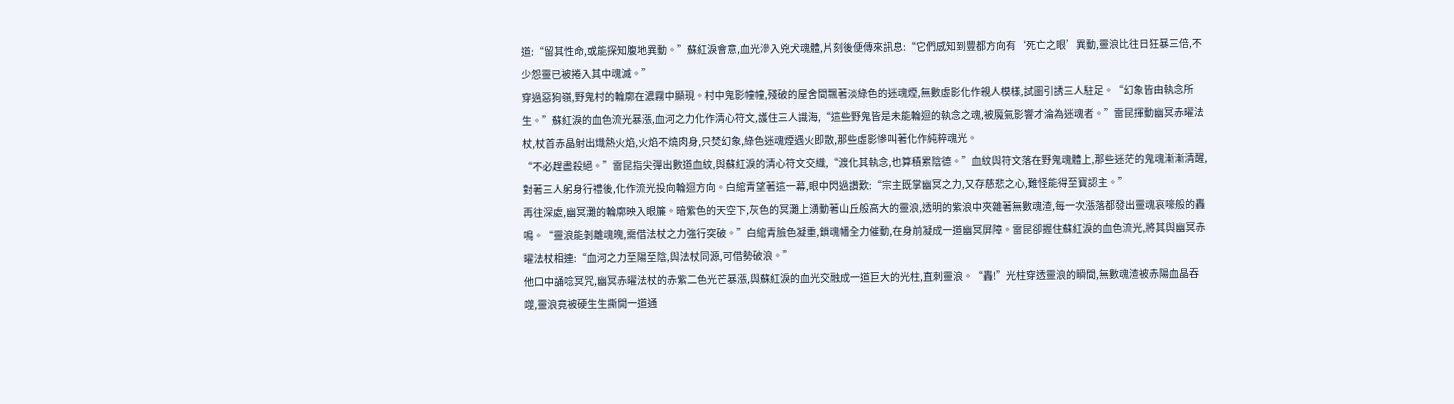道:“留其性命,或能探知腹地異動。”蘇紅淚會意,血光滲入兇犬魂體,片刻後便傳來訊息:“它們感知到豐都方向有‘死亡之眼’異動,靈浪比往日狂暴三倍,不少怨靈已被捲入其中魂滅。”
穿過惡狗嶺,野鬼村的輪廓在濃霧中顯現。村中鬼影幢幢,殘破的屋舍間飄著淡綠色的迷魂煙,無數虛影化作親人模樣,試圖引誘三人駐足。“幻象皆由執念所生。”蘇紅淚的血色流光暴漲,血河之力化作清心符文,護住三人識海,“這些野鬼皆是未能輪迴的執念之魂,被魔氣影響才淪為迷魂者。”雷昆揮動幽冥赤曜法杖,杖首赤晶射出熾熱火焰,火焰不燒肉身,只焚幻象,綠色迷魂煙遇火即散,那些虛影慘叫著化作純粹魂光。
“不必趕盡殺絕。”雷昆指尖彈出數道血紋,與蘇紅淚的清心符文交織,“渡化其執念,也算積累陰德。”血紋與符文落在野鬼魂體上,那些迷茫的鬼魂漸漸清醒,對著三人躬身行禮後,化作流光投向輪迴方向。白綰青望著這一幕,眼中閃過讚歎:“宗主既掌幽冥之力,又存慈悲之心,難怪能得至寶認主。”
再往深處,幽冥灘的輪廓映入眼簾。暗紫色的天空下,灰色的冥灘上湧動著山丘般高大的靈浪,透明的紫浪中夾雜著無數魂渣,每一次漲落都發出靈魂哀嚎般的轟鳴。“靈浪能剝離魂魄,需借法杖之力強行突破。”白綰青臉色凝重,鎖魂幡全力催動,在身前凝成一道幽冥屏障。雷昆卻握住蘇紅淚的血色流光,將其與幽冥赤曜法杖相連:“血河之力至陽至陰,與法杖同源,可借勢破浪。”
他口中誦唸冥咒,幽冥赤曜法杖的赤紫二色光芒暴漲,與蘇紅淚的血光交融成一道巨大的光柱,直刺靈浪。“轟!”光柱穿透靈浪的瞬間,無數魂渣被赤陽血晶吞噬,靈浪竟被硬生生撕開一道通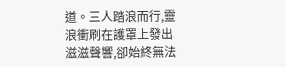道。三人踏浪而行,靈浪衝刷在護罩上發出滋滋聲響,卻始終無法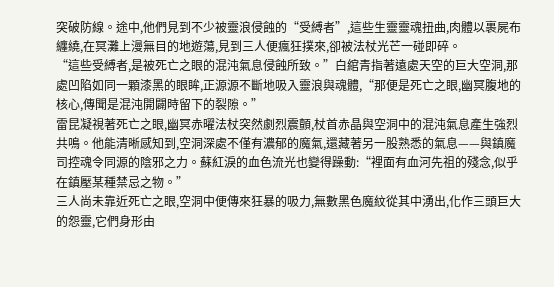突破防線。途中,他們見到不少被靈浪侵蝕的“受縛者”,這些生靈靈魂扭曲,肉體以裹屍布纏繞,在冥灘上漫無目的地遊蕩,見到三人便瘋狂撲來,卻被法杖光芒一碰即碎。
“這些受縛者,是被死亡之眼的混沌氣息侵蝕所致。”白綰青指著遠處天空的巨大空洞,那處凹陷如同一顆漆黑的眼眸,正源源不斷地吸入靈浪與魂體,“那便是死亡之眼,幽冥腹地的核心,傳聞是混沌開闢時留下的裂隙。”
雷昆凝視著死亡之眼,幽冥赤曜法杖突然劇烈震顫,杖首赤晶與空洞中的混沌氣息產生強烈共鳴。他能清晰感知到,空洞深處不僅有濃郁的魔氣,還藏著另一股熟悉的氣息——與鎮魔司控魂令同源的陰邪之力。蘇紅淚的血色流光也變得躁動:“裡面有血河先祖的殘念,似乎在鎮壓某種禁忌之物。”
三人尚未靠近死亡之眼,空洞中便傳來狂暴的吸力,無數黑色魔紋從其中湧出,化作三頭巨大的怨靈,它們身形由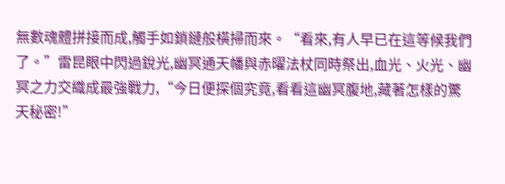無數魂體拼接而成,觸手如鎖鏈般橫掃而來。“看來,有人早已在這等候我們了。”雷昆眼中閃過銳光,幽冥通天幡與赤曜法杖同時祭出,血光、火光、幽冥之力交織成最強戰力,“今日便探個究竟,看看這幽冥腹地,藏著怎樣的驚天秘密!”